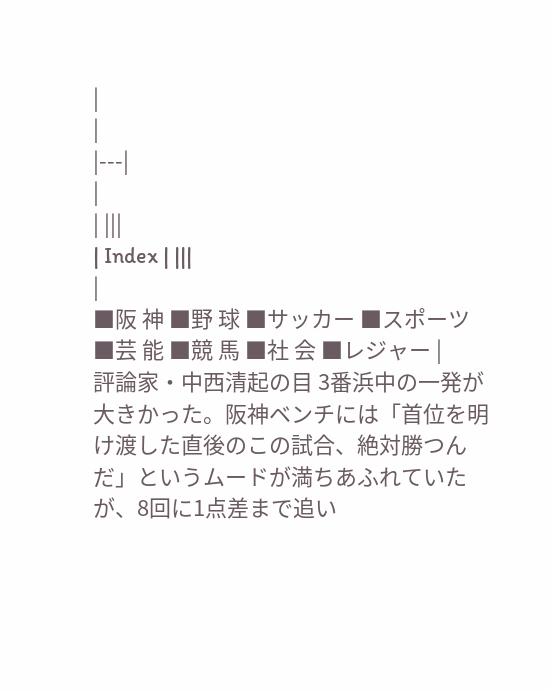|
|
|---|
|
| |||
| Index | |||
|
■阪 神 ■野 球 ■サッカー ■スポーツ ■芸 能 ■競 馬 ■社 会 ■レジャー |
評論家・中西清起の目 3番浜中の一発が大きかった。阪神ベンチには「首位を明け渡した直後のこの試合、絶対勝つんだ」というムードが満ちあふれていたが、8回に1点差まで追い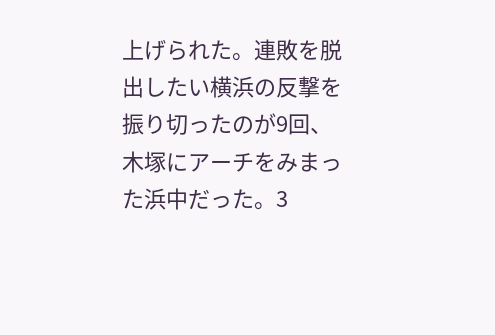上げられた。連敗を脱出したい横浜の反撃を振り切ったのが9回、木塚にアーチをみまった浜中だった。3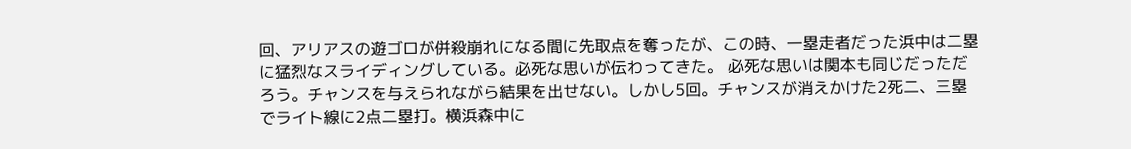回、アリアスの遊ゴロが併殺崩れになる間に先取点を奪ったが、この時、一塁走者だった浜中は二塁に猛烈なスライディングしている。必死な思いが伝わってきた。 必死な思いは関本も同じだっただろう。チャンスを与えられながら結果を出せない。しかし5回。チャンスが消えかけた2死二、三塁でライト線に2点二塁打。横浜森中に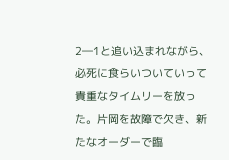2―1と追い込まれながら、必死に食らいついていって貴重なタイムリーを放った。片岡を故障で欠き、新たなオーダーで臨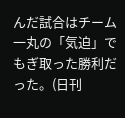んだ試合はチーム一丸の「気迫」でもぎ取った勝利だった。(日刊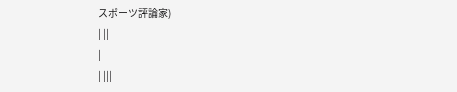スポーツ評論家)
| ||
|
| |||